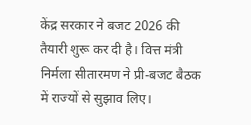केंद्र सरकार ने बजट 2026 की तैयारी शुरू कर दी है। वित्त मंत्री निर्मला सीतारमण ने प्री-बजट बैठक में राज्यों से सुझाव लिए।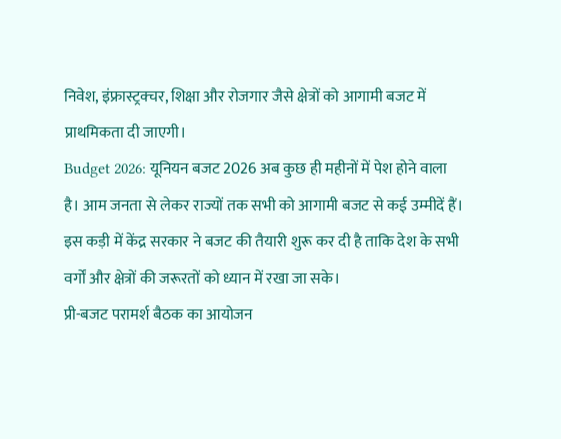निवेश, इंफ्रास्ट्रक्चर, शिक्षा और रोजगार जैसे क्षेत्रों को आगामी बजट में प्राथमिकता दी जाएगी।
Budget 2026: यूनियन बजट 2026 अब कुछ ही महीनों में पेश होने वाला है। आम जनता से लेकर राज्यों तक सभी को आगामी बजट से कई उम्मीदें हैं। इस कड़ी में केंद्र सरकार ने बजट की तैयारी शुरू कर दी है ताकि देश के सभी वर्गों और क्षेत्रों की जरूरतों को ध्यान में रखा जा सके।
प्री-बजट परामर्श बैठक का आयोजन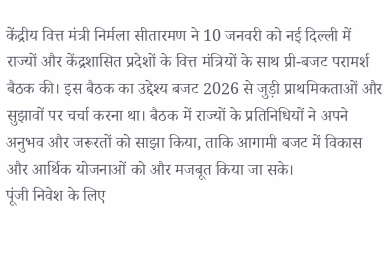केंद्रीय वित्त मंत्री निर्मला सीतारमण ने 10 जनवरी को नई दिल्ली में राज्यों और केंद्रशासित प्रदेशों के वित्त मंत्रियों के साथ प्री-बजट परामर्श बैठक की। इस बैठक का उद्देश्य बजट 2026 से जुड़ी प्राथमिकताओं और सुझावों पर चर्चा करना था। बैठक में राज्यों के प्रतिनिधियों ने अपने अनुभव और जरूरतों को साझा किया, ताकि आगामी बजट में विकास और आर्थिक योजनाओं को और मजबूत किया जा सके।
पूंजी निवेश के लिए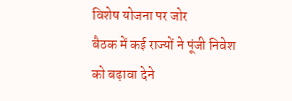विशेष योजना पर जोर
बैठक में कई राज्यों ने पूंजी निवेश को बढ़ावा देने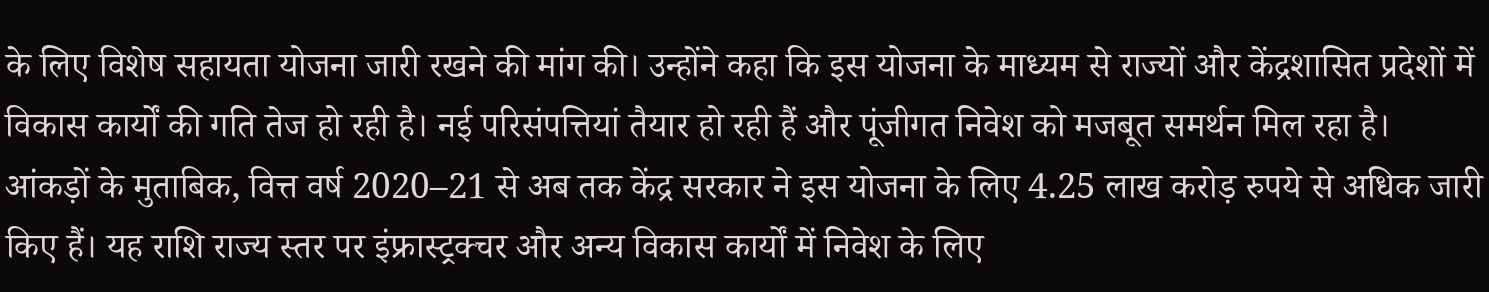के लिए विशेष सहायता योजना जारी रखने की मांग की। उन्होंने कहा कि इस योजना के माध्यम से राज्यों और केंद्रशासित प्रदेशों में विकास कार्यों की गति तेज हो रही है। नई परिसंपत्तियां तैयार हो रही हैं और पूंजीगत निवेश को मजबूत समर्थन मिल रहा है।
आंकड़ों के मुताबिक, वित्त वर्ष 2020–21 से अब तक केंद्र सरकार ने इस योजना के लिए 4.25 लाख करोड़ रुपये से अधिक जारी किए हैं। यह राशि राज्य स्तर पर इंफ्रास्ट्रक्चर और अन्य विकास कार्यों में निवेश के लिए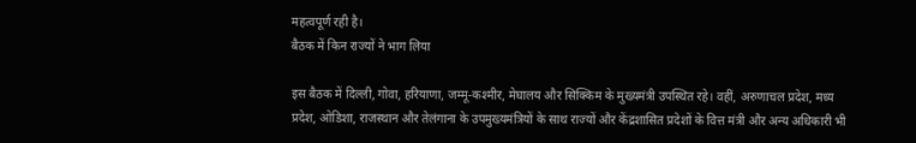महत्वपूर्ण रही है।
बैठक में किन राज्यों ने भाग लिया

इस बैठक में दिल्ली, गोवा, हरियाणा, जम्मू-कश्मीर, मेघालय और सिक्किम के मुख्यमंत्री उपस्थित रहे। वहीं, अरुणाचल प्रदेश, मध्य प्रदेश, ओडिशा, राजस्थान और तेलंगाना के उपमुख्यमंत्रियों के साथ राज्यों और केंद्रशासित प्रदेशों के वित्त मंत्री और अन्य अधिकारी भी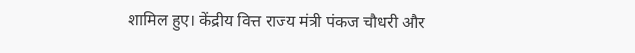शामिल हुए। केंद्रीय वित्त राज्य मंत्री पंकज चौधरी और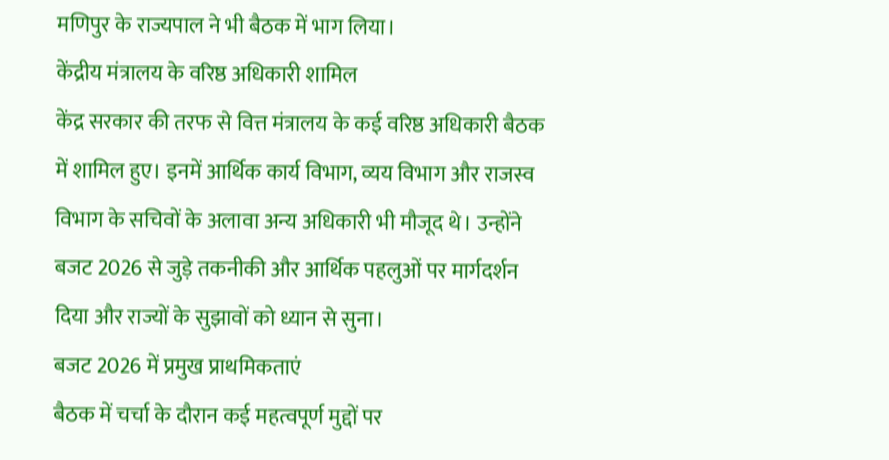मणिपुर के राज्यपाल ने भी बैठक में भाग लिया।
केंद्रीय मंत्रालय के वरिष्ठ अधिकारी शामिल
केंद्र सरकार की तरफ से वित्त मंत्रालय के कई वरिष्ठ अधिकारी बैठक में शामिल हुए। इनमें आर्थिक कार्य विभाग, व्यय विभाग और राजस्व विभाग के सचिवों के अलावा अन्य अधिकारी भी मौजूद थे। उन्होंने बजट 2026 से जुड़े तकनीकी और आर्थिक पहलुओं पर मार्गदर्शन दिया और राज्यों के सुझावों को ध्यान से सुना।
बजट 2026 में प्रमुख प्राथमिकताएं
बैठक में चर्चा के दौरान कई महत्वपूर्ण मुद्दों पर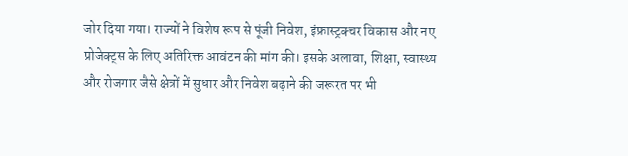जोर दिया गया। राज्यों ने विशेष रूप से पूंजी निवेश, इंफ्रास्ट्रक्चर विकास और नए प्रोजेक्ट्स के लिए अतिरिक्त आवंटन की मांग की। इसके अलावा, शिक्षा, स्वास्थ्य और रोजगार जैसे क्षेत्रों में सुधार और निवेश बढ़ाने की जरूरत पर भी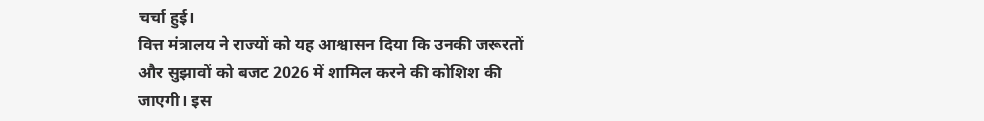चर्चा हुई।
वित्त मंत्रालय ने राज्यों को यह आश्वासन दिया कि उनकी जरूरतों और सुझावों को बजट 2026 में शामिल करने की कोशिश की जाएगी। इस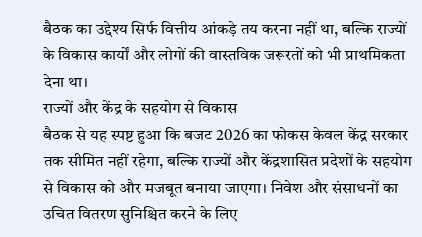बैठक का उद्देश्य सिर्फ वित्तीय आंकड़े तय करना नहीं था, बल्कि राज्यों के विकास कार्यों और लोगों की वास्तविक जरूरतों को भी प्राथमिकता देना था।
राज्यों और केंद्र के सहयोग से विकास
बैठक से यह स्पष्ट हुआ कि बजट 2026 का फोकस केवल केंद्र सरकार तक सीमित नहीं रहेगा, बल्कि राज्यों और केंद्रशासित प्रदेशों के सहयोग से विकास को और मजबूत बनाया जाएगा। निवेश और संसाधनों का उचित वितरण सुनिश्चित करने के लिए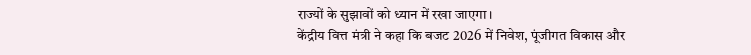राज्यों के सुझावों को ध्यान में रखा जाएगा।
केंद्रीय वित्त मंत्री ने कहा कि बजट 2026 में निवेश, पूंजीगत विकास और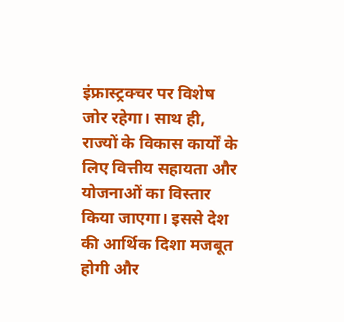इंफ्रास्ट्रक्चर पर विशेष जोर रहेगा। साथ ही, राज्यों के विकास कार्यों के लिए वित्तीय सहायता और योजनाओं का विस्तार किया जाएगा। इससे देश की आर्थिक दिशा मजबूत होगी और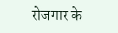रोजगार के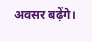अवसर बढ़ेंगे।